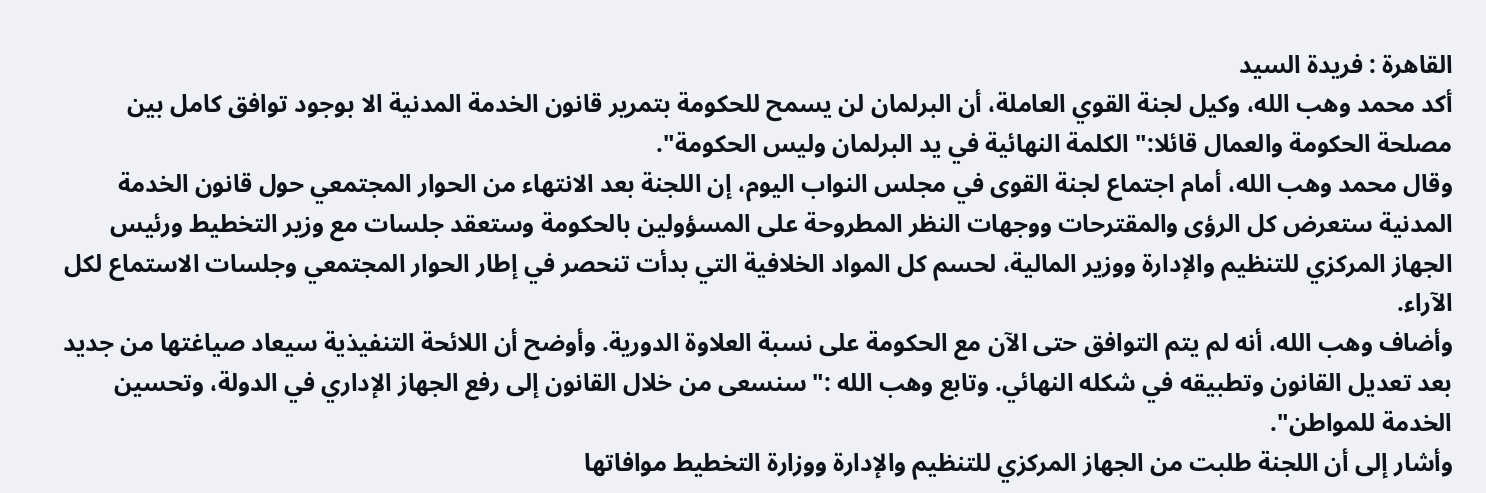القاهرة : فريدة السيد
أكد محمد وهب الله، وكيل لجنة القوي العاملة، أن البرلمان لن يسمح للحكومة بتمرير قانون الخدمة المدنية الا بوجود توافق كامل بين مصلحة الحكومة والعمال قائلا:" الكلمة النهائية في يد البرلمان وليس الحكومة".
وقال محمد وهب الله، أمام اجتماع لجنة القوى في مجلس النواب اليوم، إن اللجنة بعد الانتهاء من الحوار المجتمعي حول قانون الخدمة المدنية ستعرض كل الرؤى والمقترحات ووجهات النظر المطروحة على المسؤولين بالحكومة وستعقد جلسات مع وزير التخطيط ورئيس الجهاز المركزي للتنظيم والإدارة ووزير المالية، لحسم كل المواد الخلافية التي بدأت تنحصر في إطار الحوار المجتمعي وجلسات الاستماع لكل الآراء.
وأضاف وهب الله، أنه لم يتم التوافق حتى الآن مع الحكومة على نسبة العلاوة الدورية. وأوضح أن اللائحة التنفيذية سيعاد صياغتها من جديد بعد تعديل القانون وتطبيقه في شكله النهائي. وتابع وهب الله :"سنسعى من خلال القانون إلى رفع الجهاز الإداري في الدولة، وتحسين الخدمة للمواطن".
وأشار إلى أن اللجنة طلبت من الجهاز المركزي للتنظيم والإدارة ووزارة التخطيط موافاتها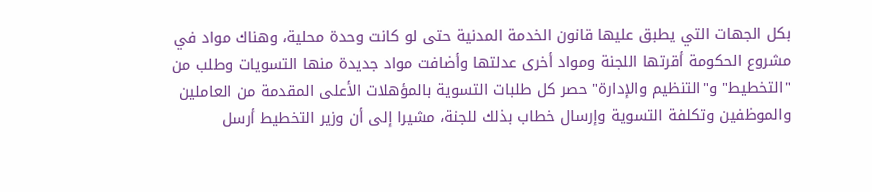بكل الجهات التي يطبق عليها قانون الخدمة المدنية حتى لو كانت وحدة محلية، وهناك مواد في مشروع الحكومة أقرتها اللجنة ومواد أخرى عدلتها وأضافت مواد جديدة منها التسويات وطلب من "التخطيط" و"التنظيم والإدارة" حصر كل طلبات التسوية بالمؤهلات الأعلى المقدمة من العاملين والموظفين وتكلفة التسوية وإرسال خطاب بذلك للجنة، مشيرا إلى أن وزير التخطيط أرسل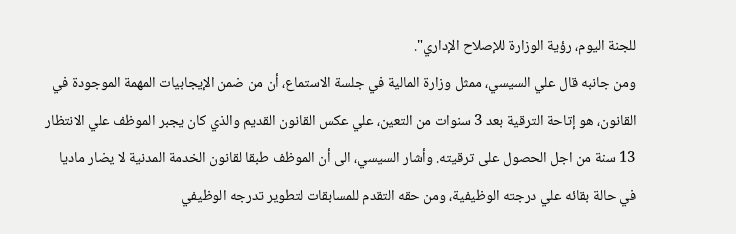للجنة اليوم، رؤية الوزارة للإصلاح الإداري".
ومن جانبه قال علي السيسي، ممثل وزارة المالية في جلسة الاستماع، أن من ضمن الإيجابيات المهمة الموجودة في القانون، هو إتاحة الترقية بعد 3 سنوات من التعين، علي عكس القانون القديم والذي كان يجبر الموظف علي الانتظار 13 سنة من اجل الحصول على ترقيته. وأشار السيسي، الى أن الموظف طبقا لقانون الخدمة المدنية لا يضار ماديا في حالة بقائه علي درجته الوظيفية، ومن حقه التقدم للمسابقات لتطوير تدرجه الوظيفي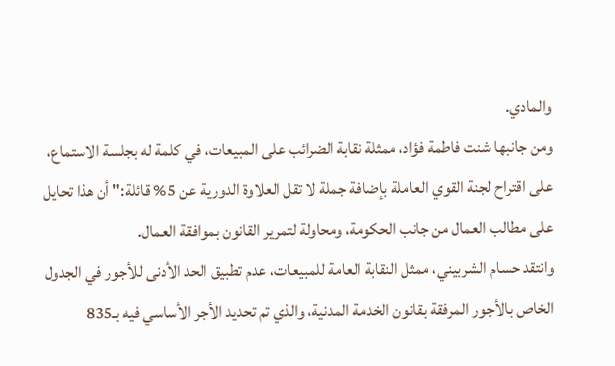والمادي.
ومن جانبها شنت فاطمة فؤاد، ممثلة نقابة الضرائب على المبيعات، في كلمة له بجلسة الاستماع، على اقتراح لجنة القوي العاملة بإضافة جملة لا تقل العلاوة الدورية عن 5% قائلة:" أن هذا تحايل على مطالب العمال من جانب الحكومة، ومحاولة لتمرير القانون بموافقة العمال.
وانتقد حسام الشربيني، ممثل النقابة العامة للمبيعات، عدم تطبيق الحد الأدنى للأجور في الجدول الخاص بالأجور المرفقة بقانون الخدمة المدنية، والذي تم تحديد الأجر الأساسي فيه بـ835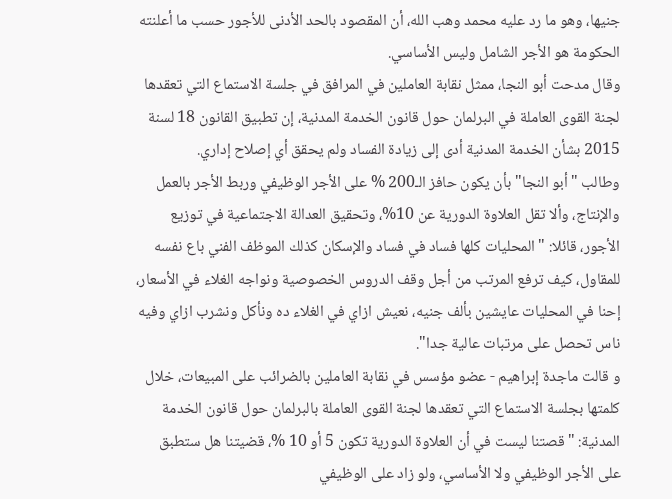جنيها، وهو ما رد عليه محمد وهب الله، أن المقصود بالحد الأدنى للأجور حسب ما أعلنته الحكومة هو الأجر الشامل وليس الأساسي.
وقال مدحت أبو النجا، ممثل نقابة العاملين في المرافق في جلسة الاستماع التي تعقدها لجنة القوى العاملة في البرلمان حول قانون الخدمة المدنية، إن تطبيق القانون 18 لسنة 2015 بشأن الخدمة المدنية أدى إلى زيادة الفساد ولم يحقق أي إصلاح إداري.
وطالب "أبو النجا" بأن يكون حافز الـ200 % على الأجر الوظيفي وربط الأجر بالعمل والإنتاج، وألا تقل العلاوة الدورية عن 10%، وتحقيق العدالة الاجتماعية في توزيع الأجور، قائلا: "المحليات كلها فساد في فساد والإسكان كذلك الموظف الفني باع نفسه للمقاول، كيف ترفع المرتب من أجل وقف الدروس الخصوصية ونواجه الغلاء في الأسعار، إحنا في المحليات عايشين بألف جنيه، نعيش ازاي في الغلاء ده ونأكل ونشرب ازاي وفيه ناس تحصل على مرتبات عالية جدا".
و قالت ماجدة إبراهيم - عضو مؤسس في نقابة العاملين بالضرائب على المبيعات، خلال كلمتها بجلسة الاستماع التي تعقدها لجنة القوى العاملة بالبرلمان حول قانون الخدمة المدنية: "قصتنا ليست في أن العلاوة الدورية تكون 5 أو 10 %، قضيتنا هل ستطبق على الأجر الوظيفي ولا الأساسي، ولو زاد على الوظيفي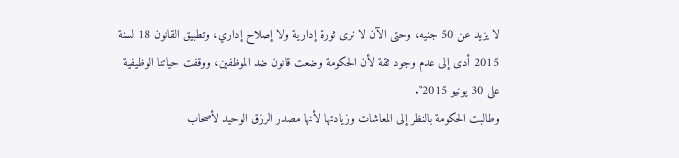لا يزيد عن 50 جنيه، وحتى الآن لا نرى ثورة إدارية ولا إصلاح إداري، وتطبيق القانون 18 لسنة 2015 أدى إلى عدم وجود ثقة لأن الحكومة وضعت قانون ضد الموظفين، ووقفت حياتنا الوظيفية على 30 يونيو 2015".
وطالبت الحكومة بالنظر إلى المعاشات وزيادتها لأنها مصدر الرزق الوحيد لأصحاب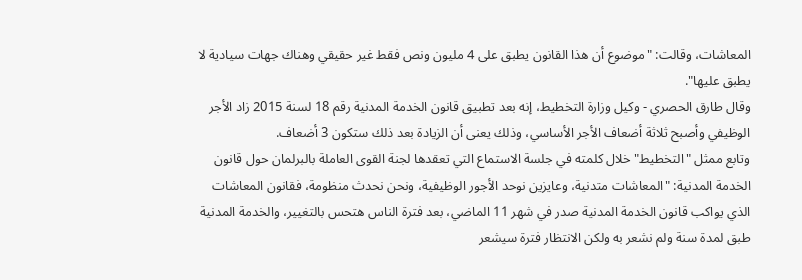المعاشات، وقالت: "موضوع أن هذا القانون يطبق على 4 مليون ونص فقط غير حقيقي وهناك جهات سيادية لا يطبق عليها".
وقال طارق الحصري - وكيل وزارة التخطيط، إنه بعد تطبيق قانون الخدمة المدنية رقم 18 لسنة 2015 زاد الأجر الوظيفي وأصبح ثلاثة أضعاف الأجر الأساسي، وذلك يعنى أن الزيادة بعد ذلك ستكون 3 أضعاف.
وتابع ممثل "التخطيط" خلال كلمته في جلسة الاستماع التي تعقدها لجنة القوى العاملة بالبرلمان حول قانون الخدمة المدنية: "المعاشات متدنية، وعايزين نوحد الأجور الوظيفية، ونحن نحدث منظومة، فقانون المعاشات الذي يواكب قانون الخدمة المدنية صدر في شهر 11 الماضي، بعد فترة الناس هتحس بالتغيير، والخدمة المدنية طبق لمدة سنة ولم نشعر به ولكن الانتظار فترة سيشعر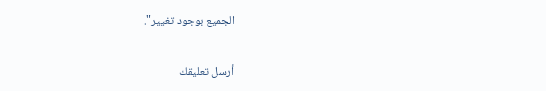الجميع بوجود تغيير".


أرسل تعليقك